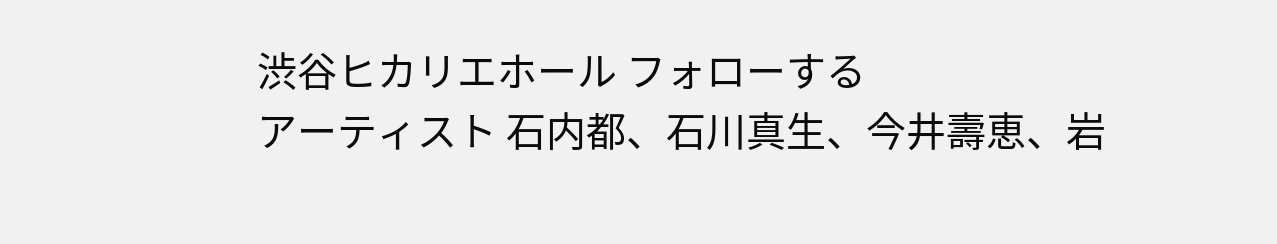渋谷ヒカリエホール フォローする
アーティスト 石内都、石川真生、今井壽恵、岩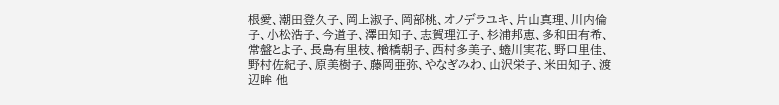根愛、潮田登久子、岡上淑子、岡部桃、オノデラユキ、片山真理、川内倫子、小松浩子、今道子、澤田知子、志賀理江子、杉浦邦恵、多和田有希、常盤とよ子、長島有里枝、楢橋朝子、西村多美子、蜷川実花、野口里佳、野村佐紀子、原美樹子、藤岡亜弥、やなぎみわ、山沢栄子、米田知子、渡辺眸 他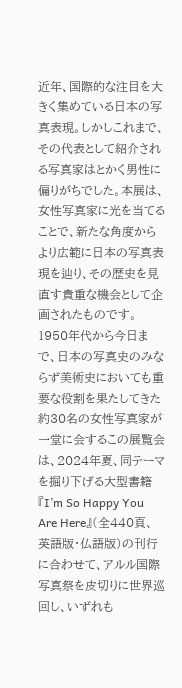近年、国際的な注目を大きく集めている日本の写真表現。しかしこれまで、その代表として紹介される写真家はとかく男性に偏りがちでした。本展は、女性写真家に光を当てることで、新たな角度からより広範に日本の写真表現を辿り、その歴史を見直す貴重な機会として企画されたものです。 1950年代から今日まで、日本の写真史のみならず美術史においても重要な役割を果たしてきた約30名の女性写真家が一堂に会するこの展覧会は、2024年夏、同テーマを掘り下げる大型書籍『I’m So Happy You Are Here』(全440頁、英語版・仏語版)の刊行に合わせて、アルル国際写真祭を皮切りに世界巡回し、いずれも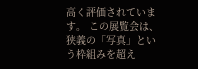高く評価されています。 この展覧会は、狭義の「写真」という枠組みを超え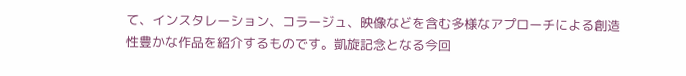て、インスタレーション、コラージュ、映像などを含む多様なアプローチによる創造性豊かな作品を紹介するものです。凱旋記念となる今回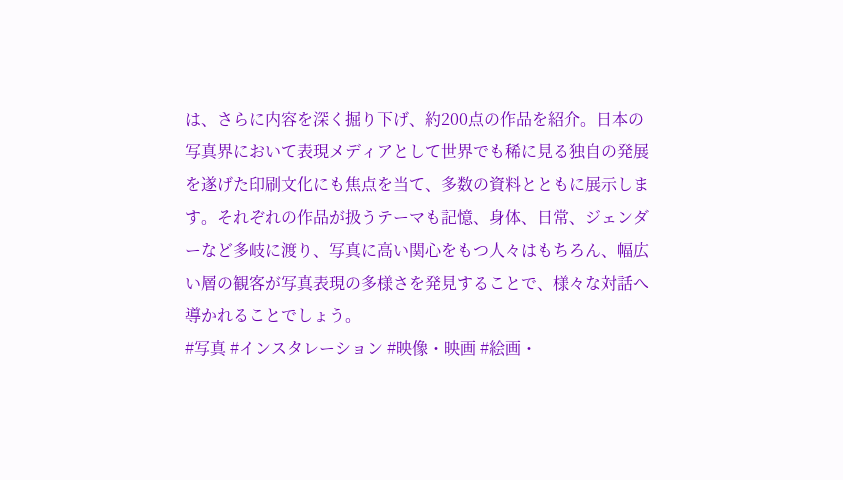は、さらに内容を深く掘り下げ、約200点の作品を紹介。日本の写真界において表現メディアとして世界でも稀に見る独自の発展を遂げた印刷文化にも焦点を当て、多数の資料とともに展示します。それぞれの作品が扱うテーマも記憶、身体、日常、ジェンダーなど多岐に渡り、写真に高い関心をもつ人々はもちろん、幅広い層の観客が写真表現の多様さを発見することで、様々な対話へ導かれることでしょう。
#写真 #インスタレーション #映像・映画 #絵画・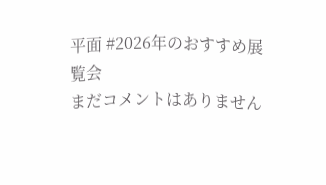平面 #2026年のおすすめ展覧会
まだコメントはありません